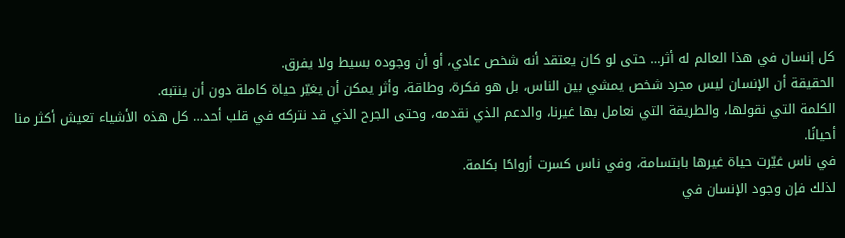كل إنسان في هذا العالم له أثر… حتى لو كان يعتقد أنه شخص عادي، أو أن وجوده بسيط ولا يفرق.
الحقيقة أن الإنسان ليس مجرد شخص يمشي بين الناس، بل هو فكرة، وطاقة، وأثر يمكن أن يغيّر حياة كاملة دون أن ينتبه.
الكلمة التي نقولها، والطريقة التي نعامل بها غيرنا، والدعم الذي نقدمه، وحتى الجرح الذي قد نتركه في قلب أحد… كل هذه الأشياء تعيش أكثر منا أحيانًا.
في ناس غيّرت حياة غيرها بابتسامة، وفي ناس كسرت أرواحًا بكلمة.
لذلك فإن وجود الإنسان في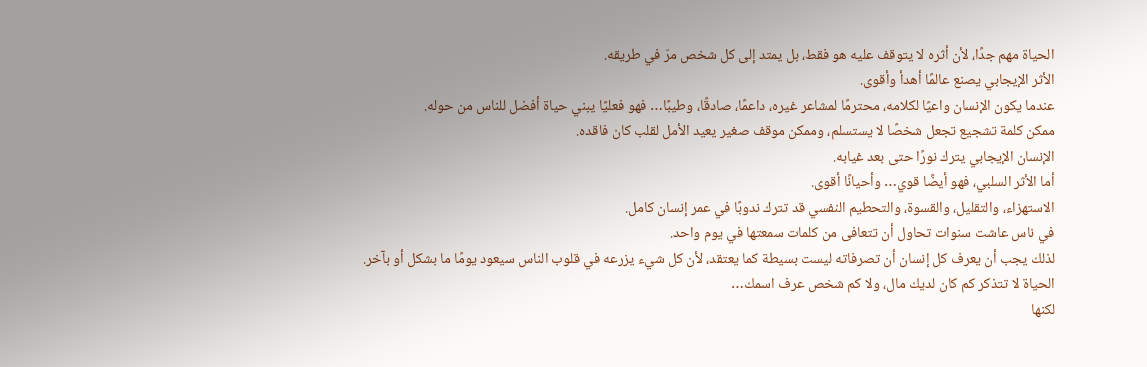الحياة مهم جدًا، لأن أثره لا يتوقف عليه هو فقط، بل يمتد إلى كل شخص مرّ في طريقه.
الأثر الإيجابي يصنع عالمًا أهدأ وأقوى.
عندما يكون الإنسان واعيًا لكلامه، محترمًا لمشاعر غيره، داعمًا، صادقًا، وطيبًا… فهو فعليًا يبني حياة أفضل للناس من حوله.
ممكن كلمة تشجيع تجعل شخصًا لا يستسلم، وممكن موقف صغير يعيد الأمل لقلب كان فاقده.
الإنسان الإيجابي يترك نورًا حتى بعد غيابه.
أما الأثر السلبي، فهو أيضًا قوي… وأحيانًا أقوى.
الاستهزاء، والتقليل، والقسوة، والتحطيم النفسي قد تترك ندوبًا في عمر إنسان كامل.
في ناس عاشت سنوات تحاول أن تتعافى من كلمات سمعتها في يوم واحد.
لذلك يجب أن يعرف كل إنسان أن تصرفاته ليست بسيطة كما يعتقد، لأن كل شيء يزرعه في قلوب الناس سيعود يومًا ما بشكل أو بآخر.
الحياة لا تتذكر كم كان لديك مال، ولا كم شخص عرف اسمك…
لكنها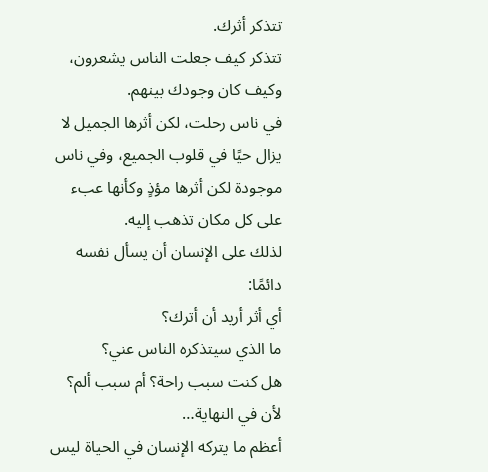تتذكر أثرك.
تتذكر كيف جعلت الناس يشعرون، وكيف كان وجودك بينهم.
في ناس رحلت، لكن أثرها الجميل لا يزال حيًا في قلوب الجميع، وفي ناس موجودة لكن أثرها مؤذٍ وكأنها عبء على كل مكان تذهب إليه.
لذلك على الإنسان أن يسأل نفسه دائمًا:
أي أثر أريد أن أترك؟
ما الذي سيتذكره الناس عني؟
هل كنت سبب راحة؟ أم سبب ألم؟
لأن في النهاية…
أعظم ما يتركه الإنسان في الحياة ليس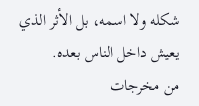شكله ولا اسمه، بل الأثر الذي يعيش داخل الناس بعده.
من مخرجات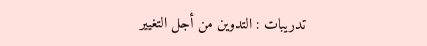تدريبات : التدوين من أجل التغيير